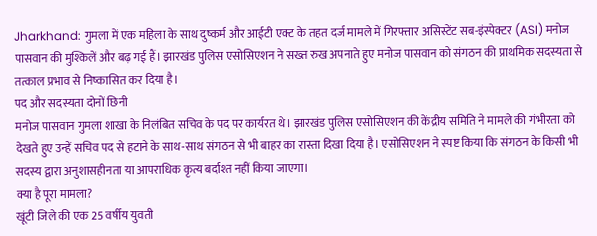Jharkhand: गुमला में एक महिला के साथ दुष्कर्म और आईटी एक्ट के तहत दर्ज मामले में गिरफ्तार असिस्टेंट सब-इंस्पेक्टर (ASI) मनोज पासवान की मुश्किलें और बढ़ गई हैं। झारखंड पुलिस एसोसिएशन ने सख्त रुख अपनाते हुए मनोज पासवान को संगठन की प्राथमिक सदस्यता से तत्काल प्रभाव से निष्कासित कर दिया है।
पद और सदस्यता दोनों छिनी
मनोज पासवान गुमला शाखा के निलंबित सचिव के पद पर कार्यरत थे। झारखंड पुलिस एसोसिएशन की केंद्रीय समिति ने मामले की गंभीरता को देखते हुए उन्हें सचिव पद से हटाने के साथ-साथ संगठन से भी बाहर का रास्ता दिखा दिया है। एसोसिएशन ने स्पष्ट किया कि संगठन के किसी भी सदस्य द्वारा अनुशासहीनता या आपराधिक कृत्य बर्दाश्त नहीं किया जाएगा।
क्या है पूरा मामला?
खूंटी जिले की एक 25 वर्षीय युवती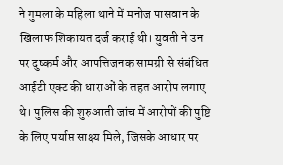ने गुमला के महिला थाने में मनोज पासवान के खिलाफ शिकायत दर्ज कराई थी। युवती ने उन पर दुष्कर्म और आपत्तिजनक सामग्री से संबंधित आईटी एक्ट की धाराओं के तहत आरोप लगाए थे। पुलिस की शुरुआती जांच में आरोपों की पुष्टि के लिए पर्याप्त साक्ष्य मिले, जिसके आधार पर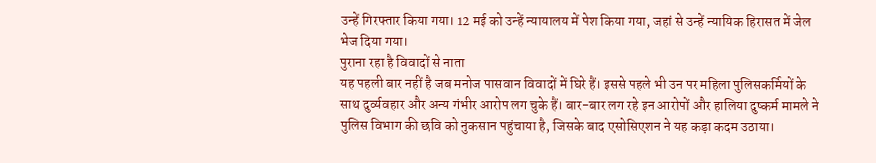उन्हें गिरफ्तार किया गया। 12 मई को उन्हें न्यायालय में पेश किया गया, जहां से उन्हें न्यायिक हिरासत में जेल भेज दिया गया।
पुराना रहा है विवादों से नाता
यह पहली बार नहीं है जब मनोज पासवान विवादों में घिरे हैं। इससे पहले भी उन पर महिला पुलिसकर्मियों के साथ दुर्व्यवहार और अन्य गंभीर आरोप लग चुके हैं। बार-बार लग रहे इन आरोपों और हालिया दुष्कर्म मामले ने पुलिस विभाग की छवि को नुकसान पहुंचाया है, जिसके बाद एसोसिएशन ने यह कड़ा कदम उठाया।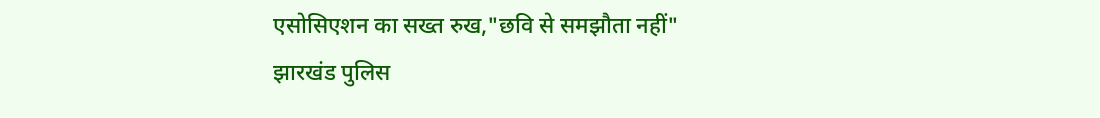एसोसिएशन का सख्त रुख,"छवि से समझौता नहीं"
झारखंड पुलिस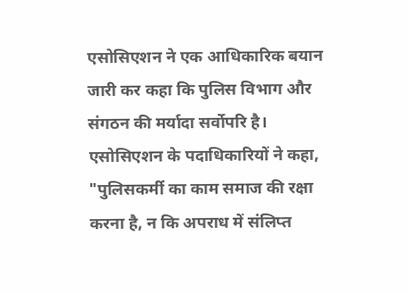एसोसिएशन ने एक आधिकारिक बयान जारी कर कहा कि पुलिस विभाग और संगठन की मर्यादा सर्वोपरि है। एसोसिएशन के पदाधिकारियों ने कहा, "पुलिसकर्मी का काम समाज की रक्षा करना है, न कि अपराध में संलिप्त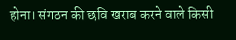होना। संगठन की छवि खराब करने वाले किसी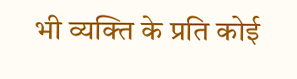भी व्यक्ति के प्रति कोई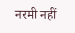नरमी नहीं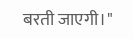बरती जाएगी।"